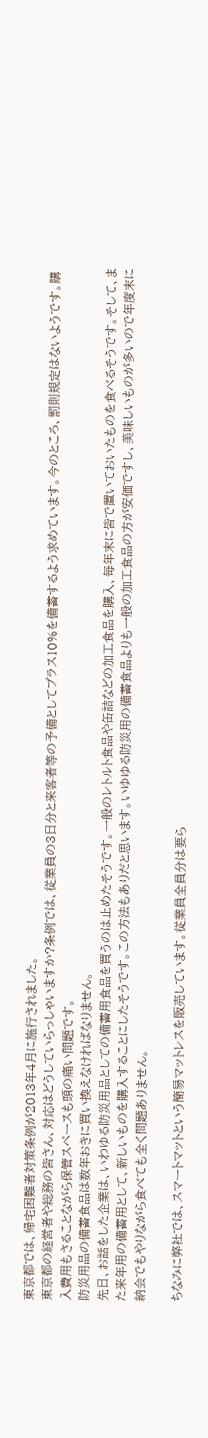東京都では、帰宅困難者対策条例が2013年4月に施行されました。
東京都の経営者や総務の皆さん、対応はどうしていらっしゃいますか?条例では、従業員の3日分と来客者等の予備としてプラス10%を備蓄するよう求めています。今のところ、罰則規定はないようです。購入費用もさることながら保管スペースも頭の痛い問題です。
防災用品の備蓄食品は数年おきに買い換えなければなりません。
先日、お話をした企業は、いわゆる防災用品としての備蓄用食品を買うのは止めたそうです。一般のレトルト食品や缶詰などの加工食品を購入、毎年末に皆で置いておいたものを食べるそうです。そして、また来年用の備蓄用として、新しいものを購入することにしたそうです。この方法もありだと思います。いゆゆる防災用の備蓄食品よりも一般の加工食品の方が安価ですし、美味しいものが多いので年度末に納会でもやりながら食べても全く問題ありません。

ちなみに弊社では、スマートマットという簡易マットレスを販売しています。従業員全員分は要ら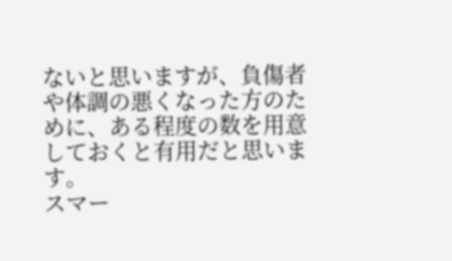ないと思いますが、負傷者や体調の悪くなった方のために、ある程度の数を用意しておくと有用だと思います。
スマー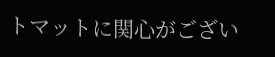トマットに関心がござい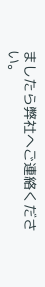ましたら弊社へご連絡ください。